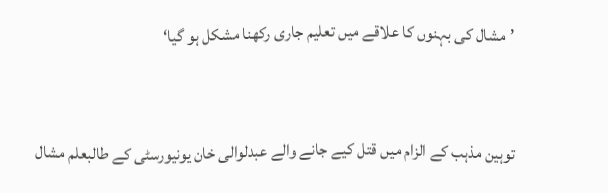’مشال کی بہنوں کا علاقے میں تعلیم جاری رکھنا مشکل ہو گیا‘


توہین مذہب کے الزام میں قتل کیے جانے والے عبدلوالی خان یونیورسٹی کے طالبعلم مشال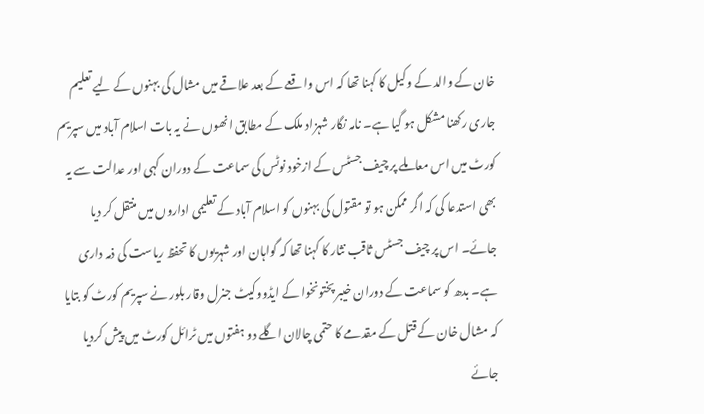خان کے والد کے وکیل کا کہنا تھا کہ اس واقعے کے بعد علاقے میں مشال کی بہنوں کے لیے تعلیم جاری رکھنا مشکل ہو گیا ہے۔ نامہ نگار شہزاد ملک کے مطابق انھوں نے یہ بات اسلام آباد میں سپریم کورٹ میں اس معاملے پر چیف جسٹس کے ازخود نوٹس کی سماعت کے دوران کہی اور عدالت سے یہ بھی استدعا کی کہ اگر ممکن ہو تو مقتول کی بہنوں کو اسلام آباد کے تعلیمی اداروں میں منتقل کر دیا جائے۔ اس پر چیف جسٹس ثاقب نثار کا کہنا تھا کہ گواہان اور شہریوں کا تحفظ ریاست کی ذمہ داری ہے۔ بدھ کو سماعت کے دوران خیبر پختونخوا کے ایڈووکیٹ جنرل وقار بلور نے سپریم کورٹ کو بتایا کہ مشال خان کے قتل کے مقدمے کا حتمی چالان اگلے دو ہفتوں میں ٹرائل کورٹ میں پیش کردیا جائے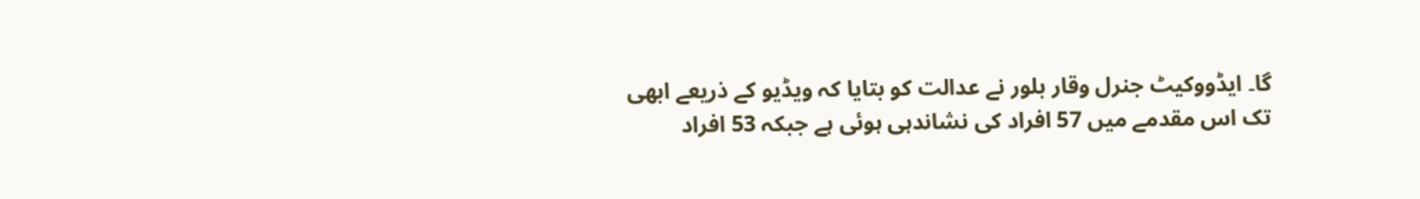گا۔ ایڈووکیٹ جنرل وقار بلور نے عدالت کو بتایا کہ ویڈیو کے ذریعے ابھی تک اس مقدمے میں 57 افراد کی نشاندہی ہوئی ہے جبکہ 53 افراد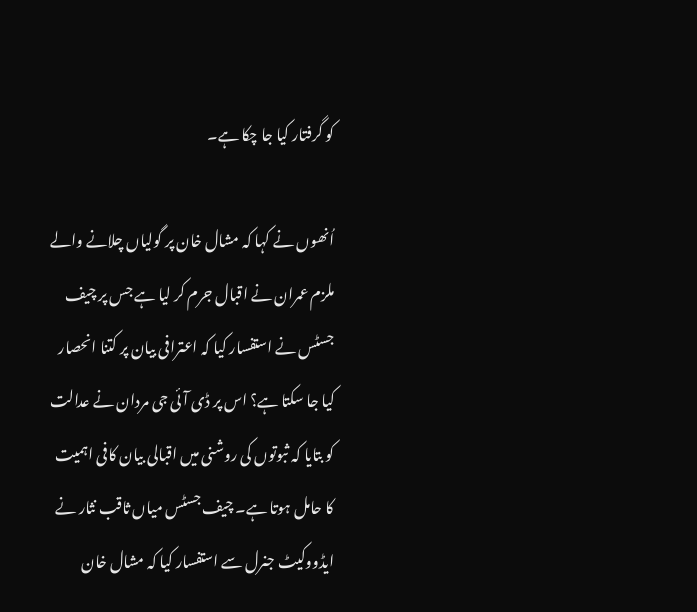کو گرفتار کیا جا چکا ہے۔

اُنھوں نے کہا کہ مشال خان پر گولیاں چلانے والے ملزم عمران نے اقبال جرم کر لیا ہے جس پر چیف جسٹس نے استفسار کیا کہ اعترافی بیان پر کتنا انحصار کیا جا سکتا ہے؟ اس پر ڈی آئی جی مردان نے عدالت کو بتایا کہ ثبوتوں کی روشنی میں اقبالی بیان کافی اہمیت کا حامل ہوتا ہے۔ چیف جسٹس میاں ثاقب نثار نے ایڈووکیٹ جنرل سے استفسار کیا کہ مشال خان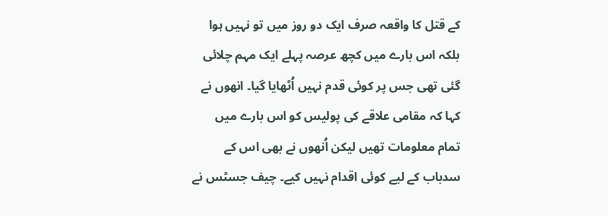کے قتل کا واقعہ صرف ایک دو روز میں تو نہیں ہوا بلکہ اس بارے میں کچھ عرصہ پہلے ایک مہم چلائی گئی تھی جس پر کوئی قدم نہیں اُٹھایا گیا۔ انھوں نے کہا کہ مقامی علاقے کی پولیس کو اس بارے میں تمام معلومات تھیں لیکن اُنھوں نے بھی اس کے سدباب کے لیے کوئی اقدام نہیں کیے۔ چیف جسٹس نے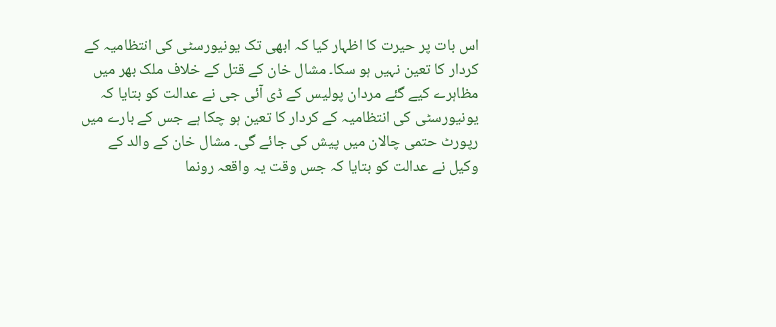اس بات پر حیرت کا اظہار کیا کہ ابھی تک یونیورسٹی کی انتظامیہ کے کردار کا تعین نہیں ہو سکا۔ مشال خان کے قتل کے خلاف ملک بھر میں مظاہرے کیے گئے مردان پولیس کے ڈی آئی جی نے عدالت کو بتایا کہ یونیورسٹی کی انتظامیہ کے کردار کا تعین ہو چکا ہے جس کے بارے میں رپورٹ حتمی چالان میں پیش کی جائے گی۔ مشال خان کے والد کے وکیل نے عدالت کو بتایا کہ جس وقت یہ واقعہ رونما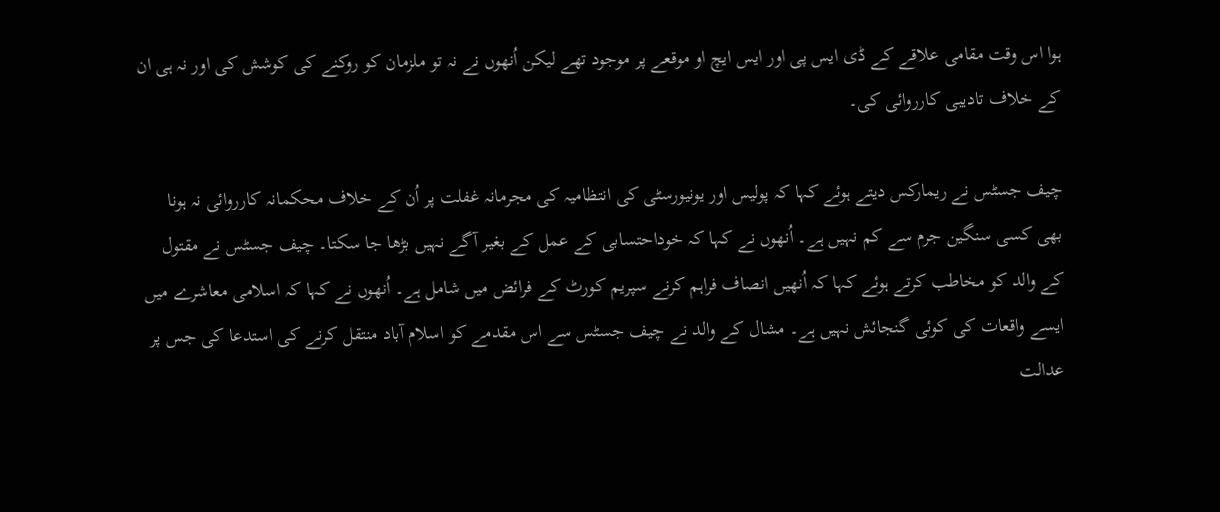ہوا اس وقت مقامی علاقے کے ڈی ایس پی اور ایس ایچ او موقعے پر موجود تھے لیکن اُنھوں نے نہ تو ملزمان کو روکنے کی کوشش کی اور نہ ہی ان کے خلاف تادیبی کارروائی کی۔

چیف جسٹس نے ریمارکس دیتے ہوئے کہا کہ پولیس اور یونیورسٹی کی انتظامیہ کی مجرمانہ غفلت پر اُن کے خلاف محکمانہ کارروائی نہ ہونا بھی کسی سنگین جرم سے کم نہیں ہے۔ اُنھوں نے کہا کہ خوداحتسابی کے عمل کے بغیر آگے نہیں بڑھا جا سکتا۔ چیف جسٹس نے مقتول کے والد کو مخاطب کرتے ہوئے کہا کہ اُنھیں انصاف فراہم کرنے سپریم کورٹ کے فرائض میں شامل ہے۔ اُنھوں نے کہا کہ اسلامی معاشرے میں ایسے واقعات کی کوئی گنجائش نہیں ہے۔ مشال کے والد نے چیف جسٹس سے اس مقدمے کو اسلام آباد منتقل کرنے کی استدعا کی جس پر عدالت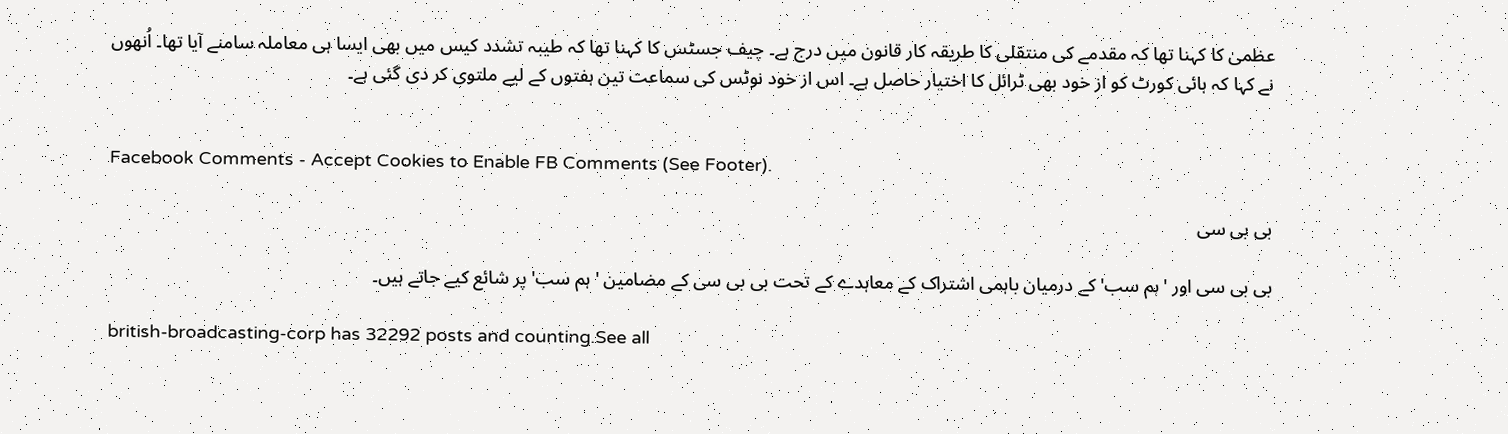عظمیٰ کا کہنا تھا کہ مقدمے کی منتقلی کا طریقہ کار قانون میں درج ہے۔ چیف جسٹس کا کہنا تھا کہ طیبہ تشدد کیس میں بھی ایسا ہی معاملہ سامنے آیا تھا۔ اُنھوں نے کہا کہ ہائی کورٹ کو از خود بھی ٹرائل کا اختیار حاصل ہے۔ اس از خود نوٹس کی سماعت تین ہفتوں کے لیے ملتوی کر دی گئی ہے۔


Facebook Comments - Accept Cookies to Enable FB Comments (See Footer).

بی بی سی

بی بی سی اور 'ہم سب' کے درمیان باہمی اشتراک کے معاہدے کے تحت بی بی سی کے مضامین 'ہم سب' پر شائع کیے جاتے ہیں۔

british-broadcasting-corp has 32292 posts and counting.See all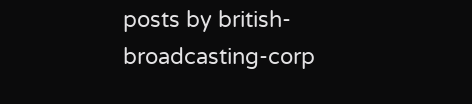posts by british-broadcasting-corp